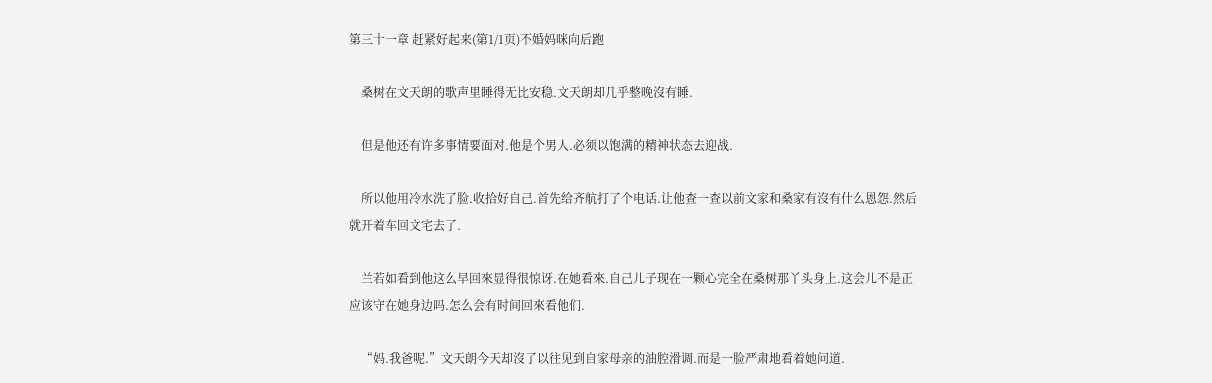第三十一章 赶紧好起来(第1/1页)不婚妈咪向后跑

    桑树在文天朗的歌声里睡得无比安稳.文天朗却几乎整晚沒有睡.

    但是他还有许多事情要面对.他是个男人.必须以饱满的精神状态去迎战.

    所以他用冷水洗了脸.收拾好自己.首先给齐航打了个电话.让他查一查以前文家和桑家有沒有什么恩怨.然后就开着车回文宅去了.

    兰若如看到他这么早回來显得很惊讶.在她看來.自己儿子现在一颗心完全在桑树那丫头身上.这会儿不是正应该守在她身边吗.怎么会有时间回來看他们.

    “妈.我爸呢.”文天朗今天却沒了以往见到自家母亲的油腔滑调.而是一脸严肃地看着她问道.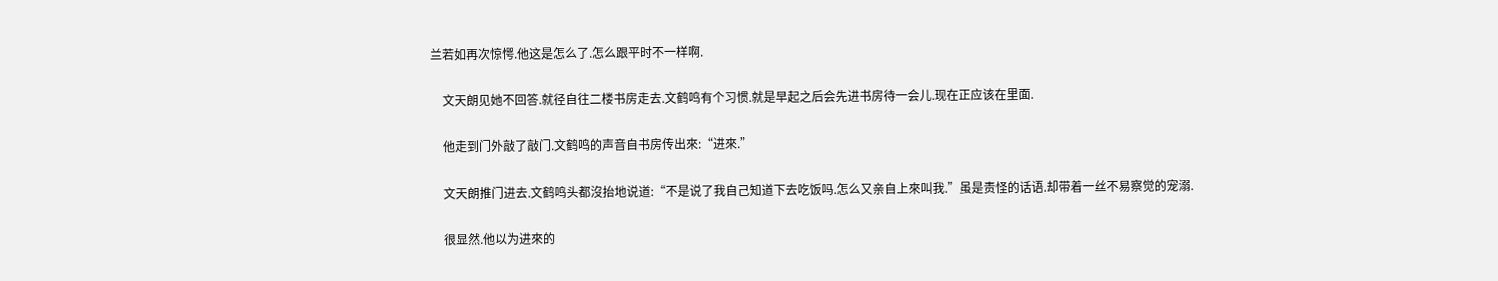兰若如再次惊愕.他这是怎么了.怎么跟平时不一样啊.

    文天朗见她不回答.就径自往二楼书房走去.文鹤鸣有个习惯.就是早起之后会先进书房待一会儿.现在正应该在里面.

    他走到门外敲了敲门.文鹤鸣的声音自书房传出來:“进來.”

    文天朗推门进去.文鹤鸣头都沒抬地说道:“不是说了我自己知道下去吃饭吗.怎么又亲自上來叫我.”虽是责怪的话语.却带着一丝不易察觉的宠溺.

    很显然.他以为进來的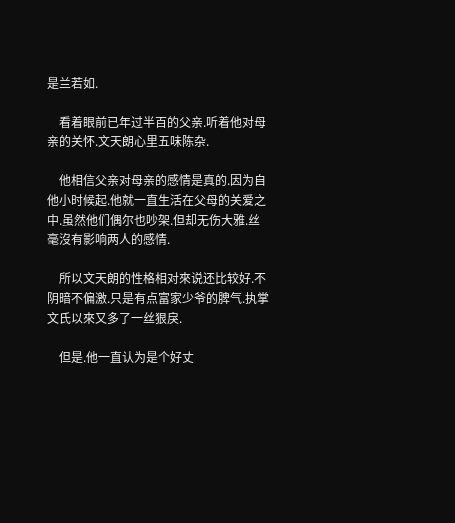是兰若如.

    看着眼前已年过半百的父亲.听着他对母亲的关怀.文天朗心里五味陈杂.

    他相信父亲对母亲的感情是真的.因为自他小时候起.他就一直生活在父母的关爱之中.虽然他们偶尔也吵架.但却无伤大雅.丝毫沒有影响两人的感情.

    所以文天朗的性格相对來说还比较好.不阴暗不偏激.只是有点富家少爷的脾气.执掌文氏以來又多了一丝狠戾.

    但是.他一直认为是个好丈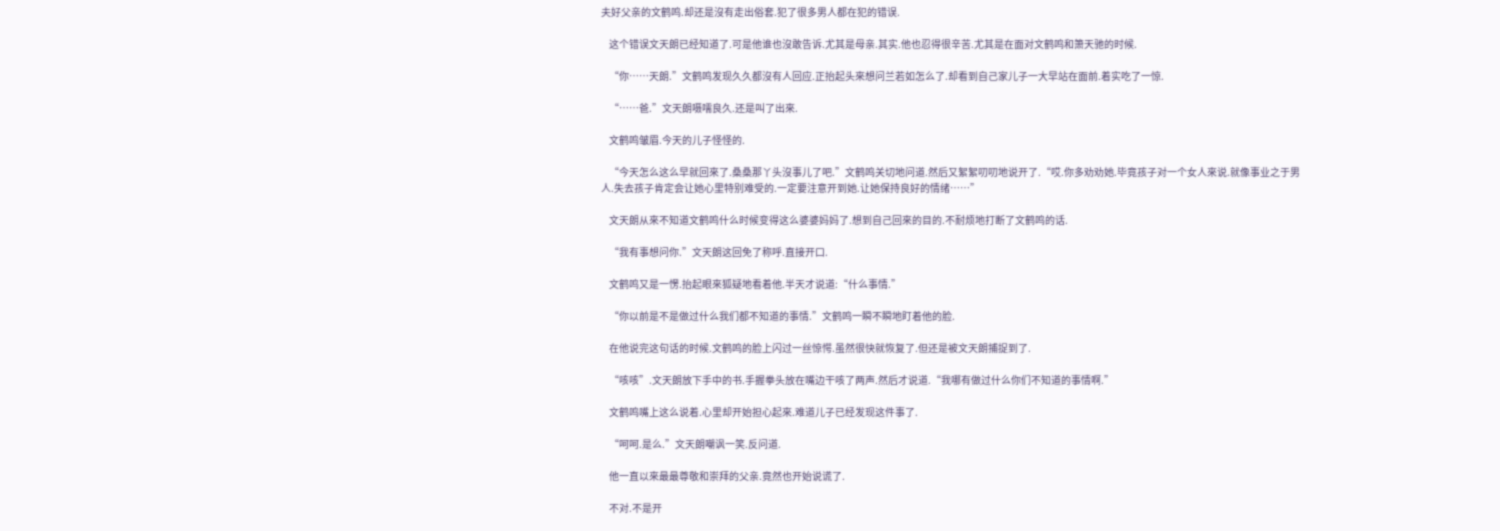夫好父亲的文鹤鸣.却还是沒有走出俗套.犯了很多男人都在犯的错误.

    这个错误文天朗已经知道了.可是他谁也沒敢告诉.尤其是母亲.其实.他也忍得很辛苦.尤其是在面对文鹤鸣和箫天驰的时候.

    “你……天朗.”文鹤鸣发现久久都沒有人回应.正抬起头來想问兰若如怎么了.却看到自己家儿子一大早站在面前.着实吃了一惊.

    “……爸.”文天朗嗫嚅良久.还是叫了出來.

    文鹤鸣皱眉.今天的儿子怪怪的.

    “今天怎么这么早就回來了.桑桑那丫头沒事儿了吧.”文鹤鸣关切地问道.然后又絮絮叨叨地说开了.“哎.你多劝劝她.毕竟孩子对一个女人來说.就像事业之于男人.失去孩子肯定会让她心里特别难受的.一定要注意开到她.让她保持良好的情绪……”

    文天朗从來不知道文鹤鸣什么时候变得这么婆婆妈妈了.想到自己回來的目的.不耐烦地打断了文鹤鸣的话.

    “我有事想问你.”文天朗这回免了称呼.直接开口.

    文鹤鸣又是一愣.抬起眼來狐疑地看着他.半天才说道:“什么事情.”

    “你以前是不是做过什么我们都不知道的事情.”文鹤鸣一瞬不瞬地盯着他的脸.

    在他说完这句话的时候.文鹤鸣的脸上闪过一丝惊愕.虽然很快就恢复了.但还是被文天朗捕捉到了.

    “咳咳”.文天朗放下手中的书.手握拳头放在嘴边干咳了两声.然后才说道.“我哪有做过什么你们不知道的事情啊.”

    文鹤鸣嘴上这么说着.心里却开始担心起來.难道儿子已经发现这件事了.

    “呵呵.是么.”文天朗嘲讽一笑.反问道.

    他一直以來最最尊敬和崇拜的父亲.竟然也开始说谎了.

    不对.不是开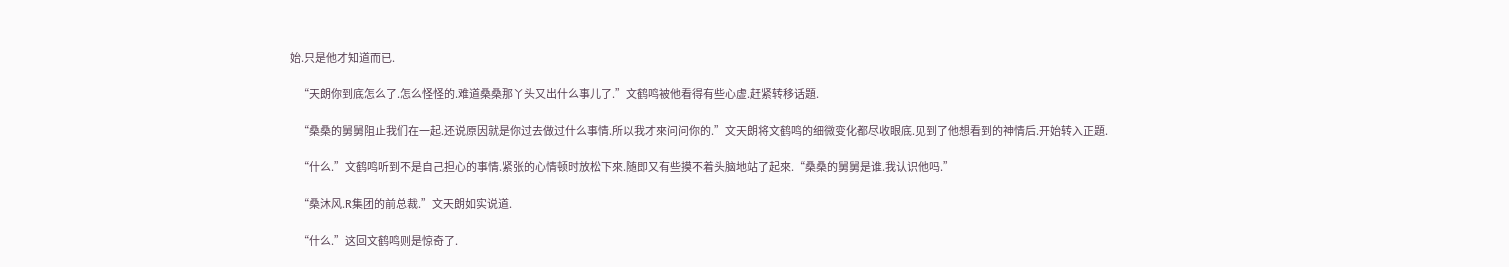始.只是他才知道而已.

    “天朗你到底怎么了.怎么怪怪的.难道桑桑那丫头又出什么事儿了.”文鹤鸣被他看得有些心虚.赶紧转移话題.

    “桑桑的舅舅阻止我们在一起.还说原因就是你过去做过什么事情.所以我才來问问你的.”文天朗将文鹤鸣的细微变化都尽收眼底.见到了他想看到的神情后.开始转入正題.

    “什么.”文鹤鸣听到不是自己担心的事情.紧张的心情顿时放松下來.随即又有些摸不着头脑地站了起來.“桑桑的舅舅是谁.我认识他吗.”

    “桑沐风.R集团的前总裁.”文天朗如实说道.

    “什么.”这回文鹤鸣则是惊奇了.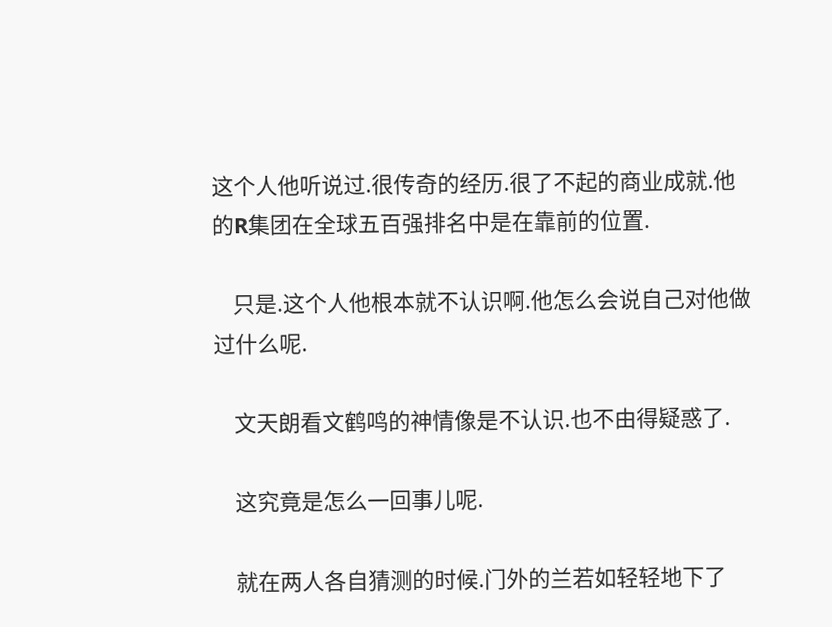这个人他听说过.很传奇的经历.很了不起的商业成就.他的R集团在全球五百强排名中是在靠前的位置.

    只是.这个人他根本就不认识啊.他怎么会说自己对他做过什么呢.

    文天朗看文鹤鸣的神情像是不认识.也不由得疑惑了.

    这究竟是怎么一回事儿呢.

    就在两人各自猜测的时候.门外的兰若如轻轻地下了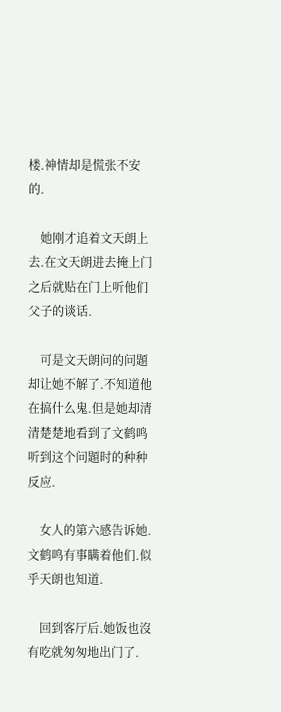楼.神情却是慌张不安的.

    她刚才追着文天朗上去.在文天朗进去掩上门之后就贴在门上听他们父子的谈话.

    可是文天朗问的问題却让她不解了.不知道他在搞什么鬼.但是她却清清楚楚地看到了文鹤鸣听到这个问題时的种种反应.

    女人的第六感告诉她.文鹤鸣有事瞒着他们.似乎天朗也知道.

    回到客厅后.她饭也沒有吃就匆匆地出门了.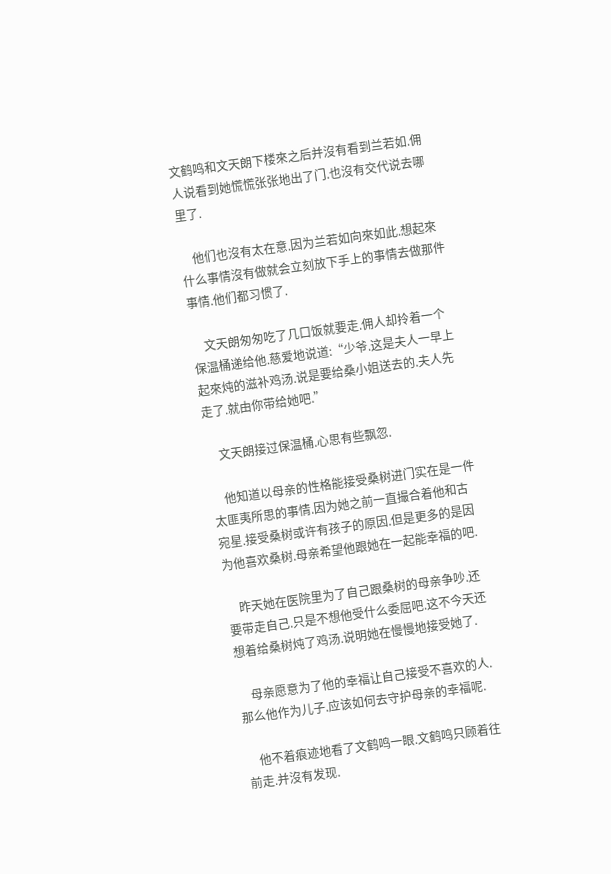文鹤鸣和文天朗下楼來之后并沒有看到兰若如.佣人说看到她慌慌张张地出了门.也沒有交代说去哪里了.

    他们也沒有太在意.因为兰若如向來如此.想起來什么事情沒有做就会立刻放下手上的事情去做那件事情.他们都习惯了.

    文天朗匆匆吃了几口饭就要走.佣人却拎着一个保温桶递给他.慈爱地说道:“少爷.这是夫人一早上起來炖的滋补鸡汤.说是要给桑小姐送去的.夫人先走了.就由你带给她吧.”

    文天朗接过保温桶.心思有些飘忽.

    他知道以母亲的性格能接受桑树进门实在是一件太匪夷所思的事情.因为她之前一直撮合着他和古宛星.接受桑树或许有孩子的原因.但是更多的是因为他喜欢桑树.母亲希望他跟她在一起能幸福的吧.

    昨天她在医院里为了自己跟桑树的母亲争吵.还要带走自己.只是不想他受什么委屈吧.这不今天还想着给桑树炖了鸡汤.说明她在慢慢地接受她了.

    母亲愿意为了他的幸福让自己接受不喜欢的人.那么他作为儿子.应该如何去守护母亲的幸福呢.

    他不着痕迹地看了文鹤鸣一眼.文鹤鸣只顾着往前走.并沒有发现.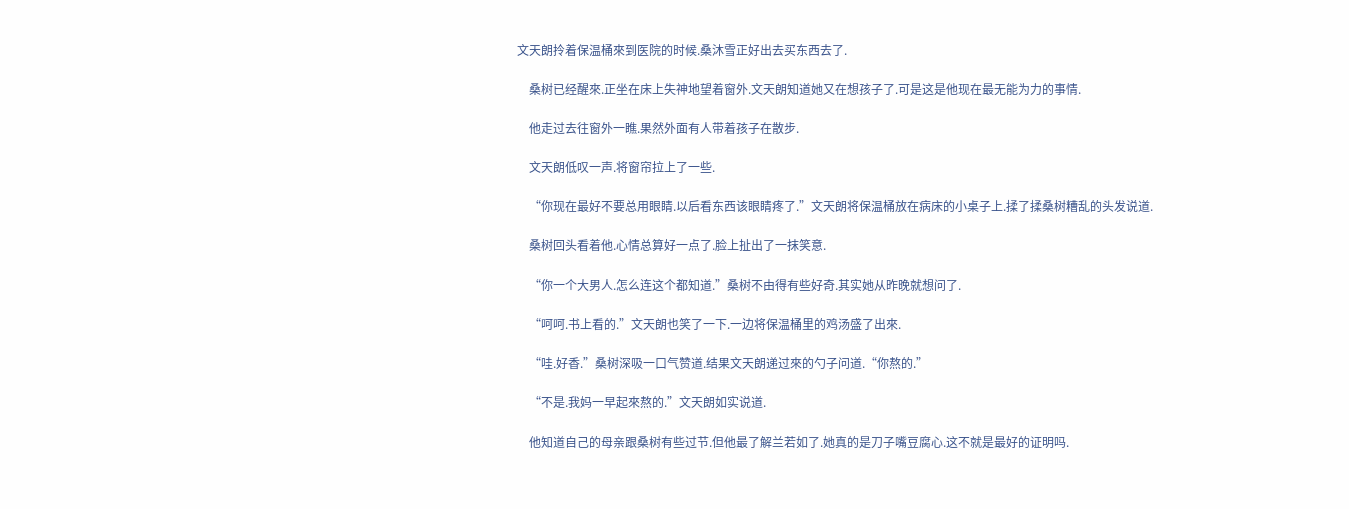文天朗拎着保温桶來到医院的时候.桑沐雪正好出去买东西去了.

    桑树已经醒來.正坐在床上失神地望着窗外.文天朗知道她又在想孩子了.可是这是他现在最无能为力的事情.

    他走过去往窗外一瞧.果然外面有人带着孩子在散步.

    文天朗低叹一声.将窗帘拉上了一些.

    “你现在最好不要总用眼睛.以后看东西该眼睛疼了.”文天朗将保温桶放在病床的小桌子上.揉了揉桑树糟乱的头发说道.

    桑树回头看着他.心情总算好一点了.脸上扯出了一抹笑意.

    “你一个大男人.怎么连这个都知道.”桑树不由得有些好奇.其实她从昨晚就想问了.

    “呵呵.书上看的.”文天朗也笑了一下.一边将保温桶里的鸡汤盛了出來.

    “哇.好香.”桑树深吸一口气赞道.结果文天朗递过來的勺子问道.“你熬的.”

    “不是.我妈一早起來熬的.”文天朗如实说道.

    他知道自己的母亲跟桑树有些过节.但他最了解兰若如了.她真的是刀子嘴豆腐心.这不就是最好的证明吗.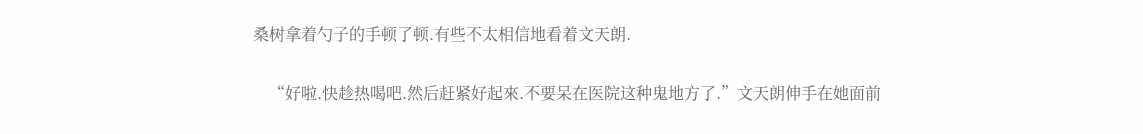桑树拿着勺子的手顿了顿.有些不太相信地看着文天朗.

    “好啦.快趁热喝吧.然后赶紧好起來.不要呆在医院这种鬼地方了.”文天朗伸手在她面前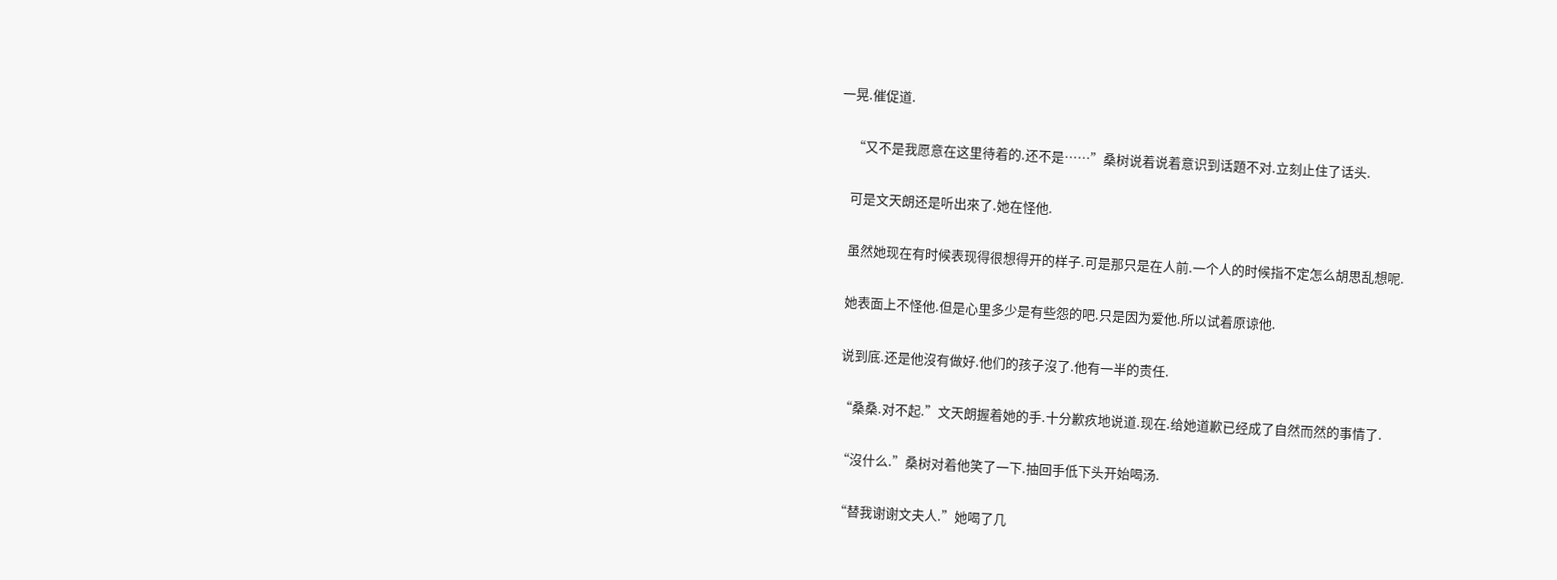一晃.催促道.

    “又不是我愿意在这里待着的.还不是……”桑树说着说着意识到话題不对.立刻止住了话头.

    可是文天朗还是听出來了.她在怪他.

    虽然她现在有时候表现得很想得开的样子.可是那只是在人前.一个人的时候指不定怎么胡思乱想呢.

    她表面上不怪他.但是心里多少是有些怨的吧.只是因为爱他.所以试着原谅他.

    说到底.还是他沒有做好.他们的孩子沒了.他有一半的责任.

    “桑桑.对不起.”文天朗握着她的手.十分歉疚地说道.现在.给她道歉已经成了自然而然的事情了.

    “沒什么.”桑树对着他笑了一下.抽回手低下头开始喝汤.

    “替我谢谢文夫人.”她喝了几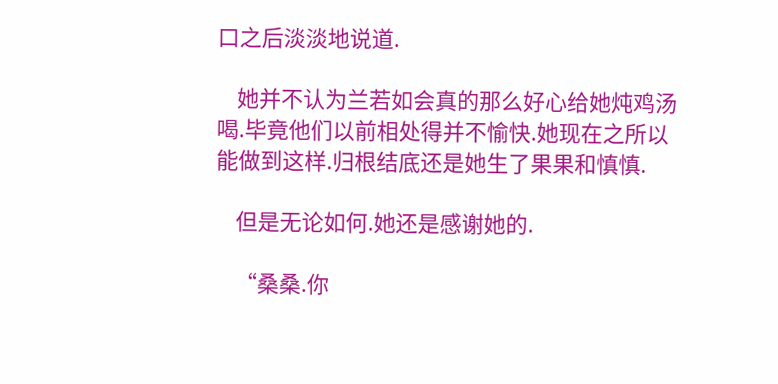口之后淡淡地说道.

    她并不认为兰若如会真的那么好心给她炖鸡汤喝.毕竟他们以前相处得并不愉快.她现在之所以能做到这样.归根结底还是她生了果果和慎慎.

    但是无论如何.她还是感谢她的.

    “桑桑.你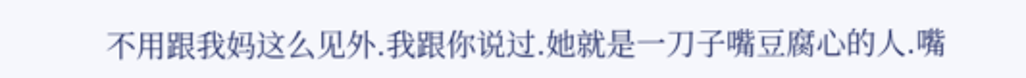不用跟我妈这么见外.我跟你说过.她就是一刀子嘴豆腐心的人.嘴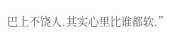巴上不饶人.其实心里比谁都软.”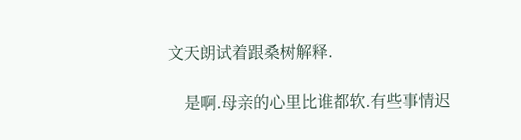文天朗试着跟桑树解释.

    是啊.母亲的心里比谁都软.有些事情迟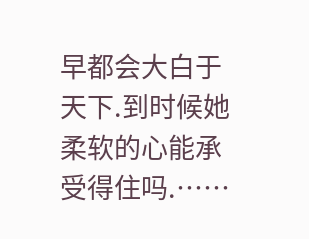早都会大白于天下.到时候她柔软的心能承受得住吗.……